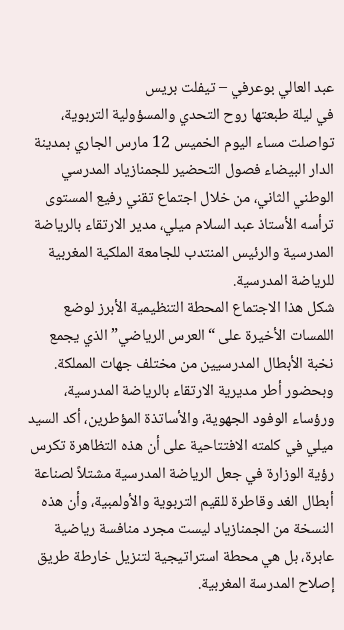عبد العالي بوعرفي – تيفلت بريس
في ليلة طبعتها روح التحدي والمسؤولية التربوية، تواصلت مساء اليوم الخميس 12 مارس الجاري بمدينة الدار البيضاء فصول التحضير للجمنازياد المدرسي الوطني الثاني، من خلال اجتماع تقني رفيع المستوى ترأسه الأستاذ عبد السلام ميلي، مدير الارتقاء بالرياضة المدرسية والرئيس المنتدب للجامعة الملكية المغربية للرياضة المدرسية.
شكل هذا الاجتماع المحطة التنظيمية الأبرز لوضع اللمسات الأخيرة على “العرس الرياضي” الذي يجمع نخبة الأبطال المدرسيين من مختلف جهات المملكة. وبحضور أطر مديرية الارتقاء بالرياضة المدرسية، ورؤساء الوفود الجهوية، والأساتذة المؤطرين، أكد السيد ميلي في كلمته الافتتاحية على أن هذه التظاهرة تكرس رؤية الوزارة في جعل الرياضة المدرسية مشتلاً لصناعة أبطال الغد وقاطرة للقيم التربوية والأولمبية، وأن هذه النسخة من الجمنازياد ليست مجرد منافسة رياضية عابرة، بل هي محطة استراتيجية لتنزيل خارطة طريق إصلاح المدرسة المغربية.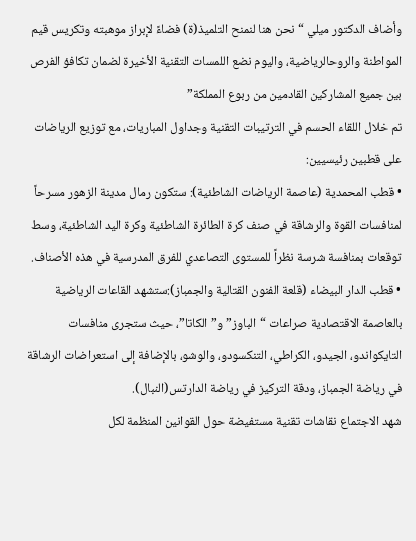وأضاف الدكتور ميلي “نحن هنا لنمنح التلميذ(ة) فضاءً لإبراز موهبته وتكريس قيم المواطنة والروحالرياضية، واليوم نضع اللمسات التقنية الأخيرة لضمان تكافؤ الفرص بين جميع المشاركين القادمين من ربوع المملكة”
تم خلال اللقاء الحسم في الترتيبات التقنية وجداول المباريات، مع توزيع الرياضات على قطبين رئيسيين:
• قطب المحمدية (عاصمة الرياضات الشاطئية): ستكون رمال مدينة الزهور مسرحاً لمنافسات القوة والرشاقة في صنف كرة الطائرة الشاطئية وكرة اليد الشاطئية، وسط توقعات بمنافسة شرسة نظراً للمستوى التصاعدي للفرق المدرسية في هذه الأصناف.
• قطب الدار البيضاء (قلعة الفنون القتالية والجمباز):ستشهد القاعات الرياضية بالعاصمة الاقتصادية صراعات “الباوز” و”الكاتا”، حيث ستجرى منافسات التايكواندو، الجيدو، الكراطي، التنكسودو، والوشو، بالإضافة إلى استعراضات الرشاقة في رياضة الجمباز، ودقة التركيز في رياضة الدارتس(النبال).
شهد الاجتماع نقاشات تقنية مستفيضة حول القوانين المنظمة لكل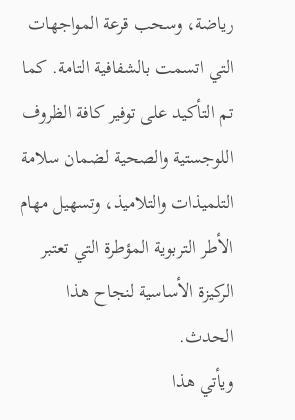رياضة، وسحب قرعة المواجهات التي اتسمت بالشفافية التامة. كما تم التأكيد على توفير كافة الظروف اللوجستية والصحية لضمان سلامة التلميذات والتلاميذ، وتسهيل مهام الأطر التربوية المؤطرة التي تعتبر الركيزة الأساسية لنجاح هذا الحدث.
ويأتي هذا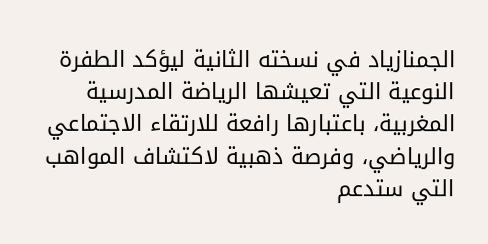الجمنازياد في نسخته الثانية ليؤكد الطفرة النوعية التي تعيشها الرياضة المدرسية المغربية، باعتبارها رافعة للارتقاء الاجتماعي والرياضي، وفرصة ذهبية لاكتشاف المواهب التي ستدعم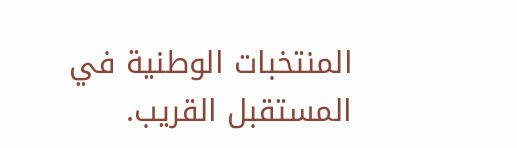المنتخبات الوطنية في المستقبل القريب.